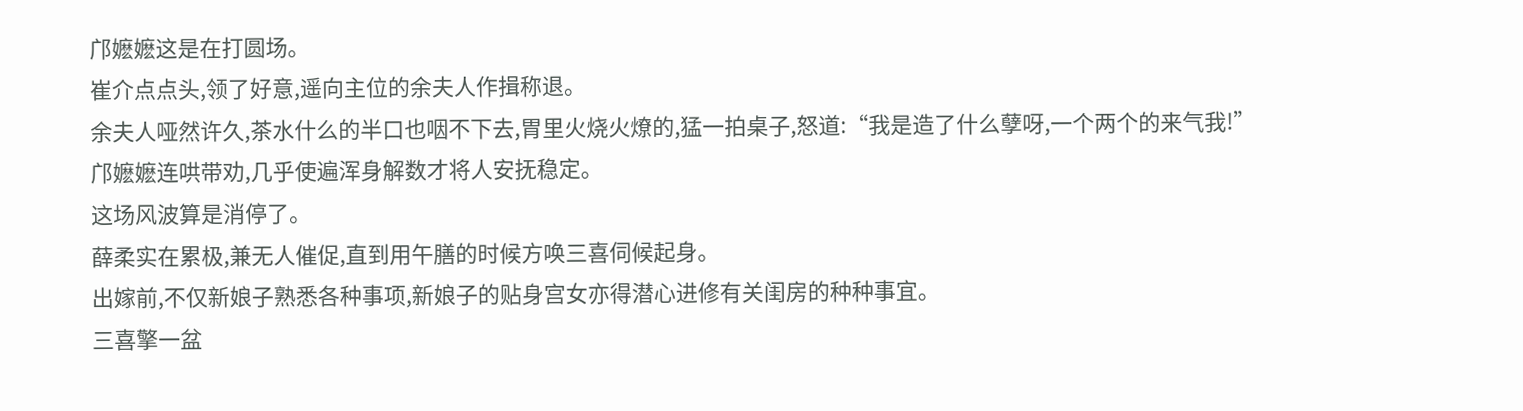邝嬷嬷这是在打圆场。
崔介点点头,领了好意,遥向主位的余夫人作揖称退。
余夫人哑然许久,茶水什么的半口也咽不下去,胃里火烧火燎的,猛一拍桌子,怒道:“我是造了什么孽呀,一个两个的来气我!”
邝嬷嬷连哄带劝,几乎使遍浑身解数才将人安抚稳定。
这场风波算是消停了。
薛柔实在累极,兼无人催促,直到用午膳的时候方唤三喜伺候起身。
出嫁前,不仅新娘子熟悉各种事项,新娘子的贴身宫女亦得潜心进修有关闺房的种种事宜。
三喜擎一盆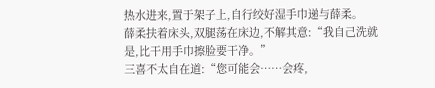热水进来,置于架子上,自行绞好湿手巾递与薛柔。
薛柔扶着床头,双腿荡在床边,不解其意:“我自己洗就是,比干用手巾擦脸要干净。”
三喜不太自在道:“您可能会……会疼,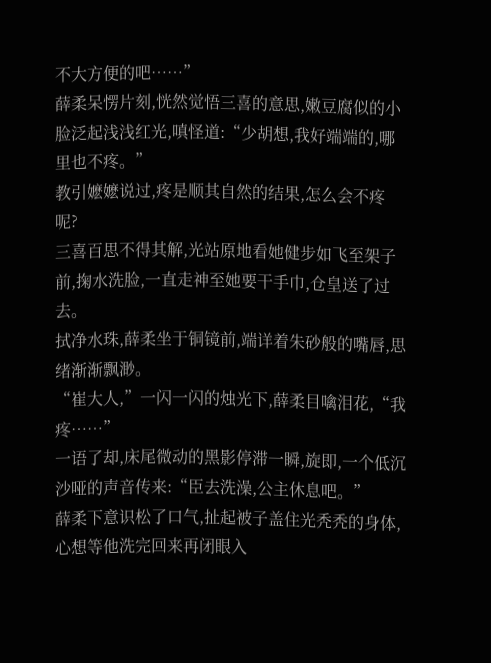不大方便的吧……”
薛柔呆愣片刻,恍然觉悟三喜的意思,嫩豆腐似的小脸泛起浅浅红光,嗔怪道:“少胡想,我好端端的,哪里也不疼。”
教引嬷嬷说过,疼是顺其自然的结果,怎么会不疼呢?
三喜百思不得其解,光站原地看她健步如飞至架子前,掬水洗脸,一直走神至她要干手巾,仓皇送了过去。
拭净水珠,薛柔坐于铜镜前,端详着朱砂般的嘴唇,思绪渐渐飘渺。
“崔大人,”一闪一闪的烛光下,薛柔目噙泪花,“我疼……”
一语了却,床尾微动的黑影停滞一瞬,旋即,一个低沉沙哑的声音传来:“臣去洗澡,公主休息吧。”
薛柔下意识松了口气,扯起被子盖住光秃秃的身体,心想等他洗完回来再闭眼入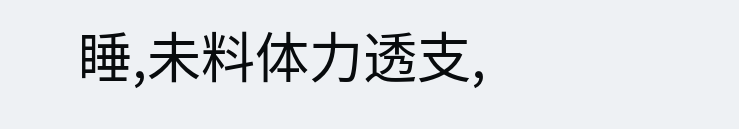睡,未料体力透支,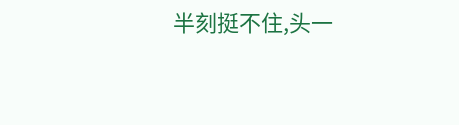半刻挺不住,头一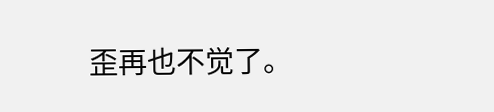歪再也不觉了。